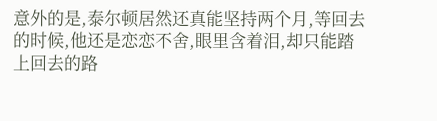意外的是,泰尔顿居然还真能坚持两个月,等回去的时候,他还是恋恋不舍,眼里含着泪,却只能踏上回去的路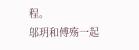程。
邬玥和傅殇一起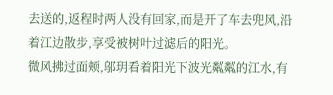去送的,返程时两人没有回家,而是开了车去兜风,沿着江边散步,享受被树叶过滤后的阳光。
微风拂过面颊,邬玥看着阳光下波光粼粼的江水,有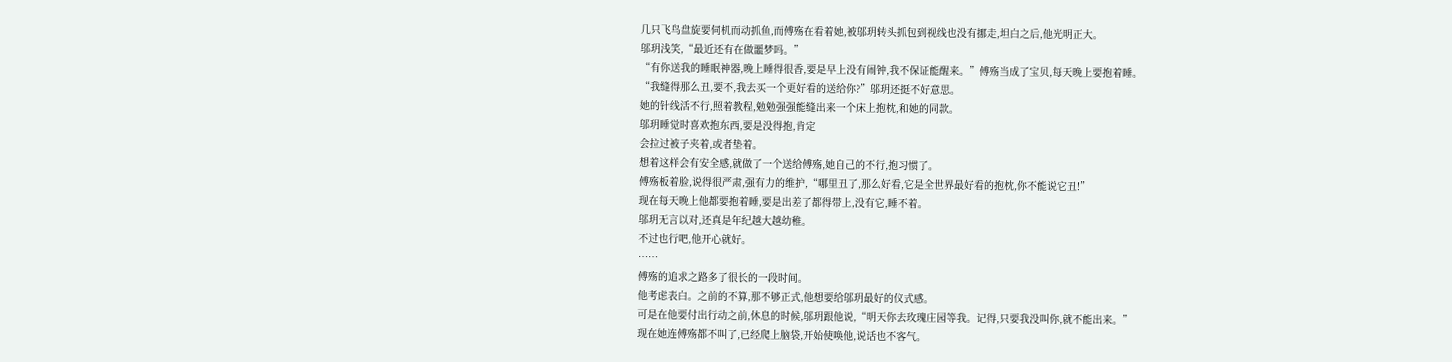几只飞鸟盘旋要伺机而动抓鱼,而傅殇在看着她,被邬玥转头抓包到视线也没有挪走,坦白之后,他光明正大。
邬玥浅笑,“最近还有在做噩梦吗。”
“有你送我的睡眠神器,晚上睡得很香,要是早上没有闹钟,我不保证能醒来。”傅殇当成了宝贝,每天晚上要抱着睡。
“我缝得那么丑,要不,我去买一个更好看的送给你?”邬玥还挺不好意思。
她的针线活不行,照着教程,勉勉强强能缝出来一个床上抱枕,和她的同款。
邬玥睡觉时喜欢抱东西,要是没得抱,肯定
会拉过被子夹着,或者垫着。
想着这样会有安全感,就做了一个送给傅殇,她自己的不行,抱习惯了。
傅殇板着脸,说得很严肃,强有力的维护,“哪里丑了,那么好看,它是全世界最好看的抱枕,你不能说它丑!”
现在每天晚上他都要抱着睡,要是出差了都得带上,没有它,睡不着。
邬玥无言以对,还真是年纪越大越幼稚。
不过也行吧,他开心就好。
……
傅殇的追求之路多了很长的一段时间。
他考虑表白。之前的不算,那不够正式,他想要给邬玥最好的仪式感。
可是在他要付出行动之前,休息的时候,邬玥跟他说,“明天你去玫瑰庄园等我。记得,只要我没叫你,就不能出来。”
现在她连傅殇都不叫了,已经爬上脑袋,开始使唤他,说话也不客气。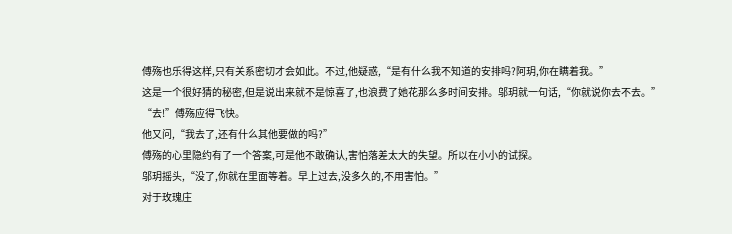傅殇也乐得这样,只有关系密切才会如此。不过,他疑惑,“是有什么我不知道的安排吗?阿玥,你在瞒着我。”
这是一个很好猜的秘密,但是说出来就不是惊喜了,也浪费了她花那么多时间安排。邬玥就一句话,“你就说你去不去。”
“去!”傅殇应得飞快。
他又问,“我去了,还有什么其他要做的吗?”
傅殇的心里隐约有了一个答案,可是他不敢确认,害怕落差太大的失望。所以在小小的试探。
邬玥摇头,“没了,你就在里面等着。早上过去,没多久的,不用害怕。”
对于玫瑰庄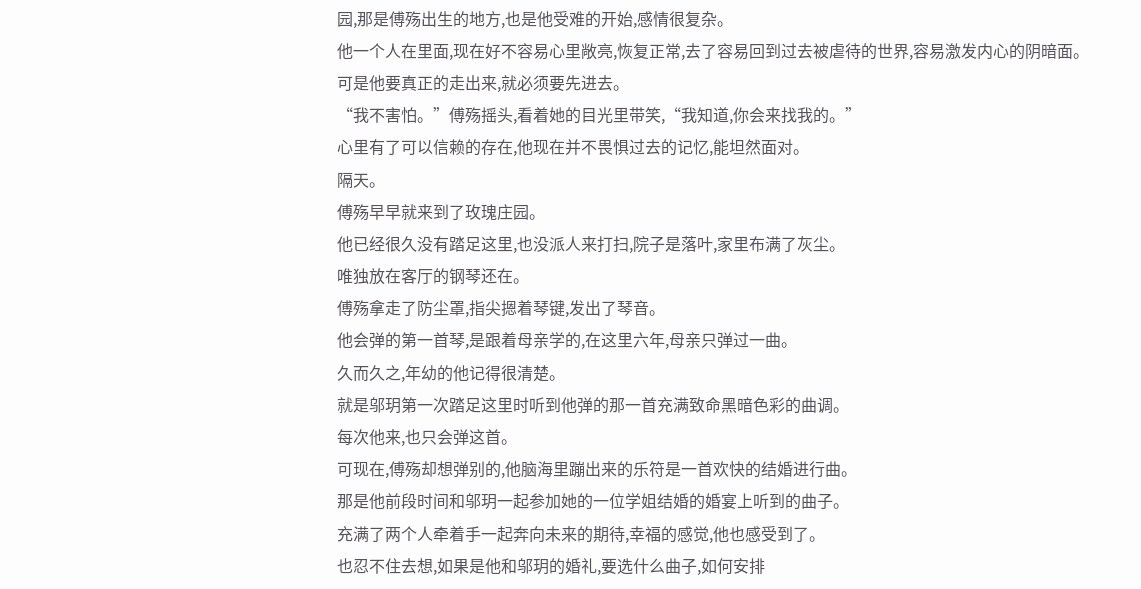园,那是傅殇出生的地方,也是他受难的开始,感情很复杂。
他一个人在里面,现在好不容易心里敞亮,恢复正常,去了容易回到过去被虐待的世界,容易激发内心的阴暗面。
可是他要真正的走出来,就必须要先进去。
“我不害怕。”傅殇摇头,看着她的目光里带笑,“我知道,你会来找我的。”
心里有了可以信赖的存在,他现在并不畏惧过去的记忆,能坦然面对。
隔天。
傅殇早早就来到了玫瑰庄园。
他已经很久没有踏足这里,也没派人来打扫,院子是落叶,家里布满了灰尘。
唯独放在客厅的钢琴还在。
傅殇拿走了防尘罩,指尖摁着琴键,发出了琴音。
他会弹的第一首琴,是跟着母亲学的,在这里六年,母亲只弹过一曲。
久而久之,年幼的他记得很清楚。
就是邬玥第一次踏足这里时听到他弹的那一首充满致命黑暗色彩的曲调。
每次他来,也只会弹这首。
可现在,傅殇却想弹别的,他脑海里蹦出来的乐符是一首欢快的结婚进行曲。
那是他前段时间和邬玥一起参加她的一位学姐结婚的婚宴上听到的曲子。
充满了两个人牵着手一起奔向未来的期待,幸福的感觉,他也感受到了。
也忍不住去想,如果是他和邬玥的婚礼,要选什么曲子,如何安排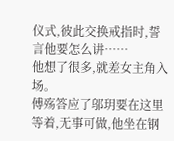仪式,彼此交换戒指时,誓言他要怎么讲……
他想了很多,就差女主角入场。
傅殇答应了邬玥要在这里等着,无事可做,他坐在钢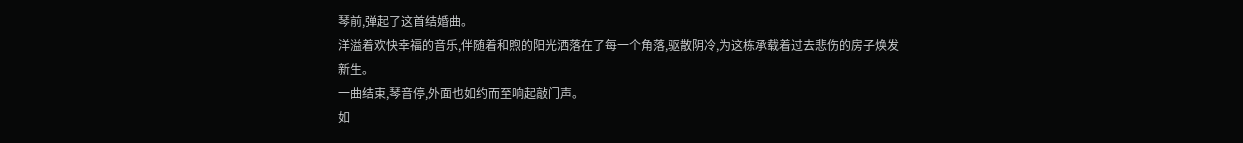琴前,弹起了这首结婚曲。
洋溢着欢快幸福的音乐,伴随着和煦的阳光洒落在了每一个角落,驱散阴冷,为这栋承载着过去悲伤的房子焕发新生。
一曲结束,琴音停,外面也如约而至响起敲门声。
如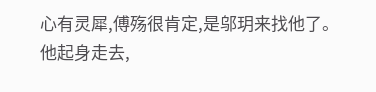心有灵犀,傅殇很肯定,是邬玥来找他了。
他起身走去,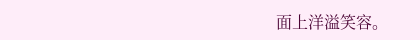面上洋溢笑容。